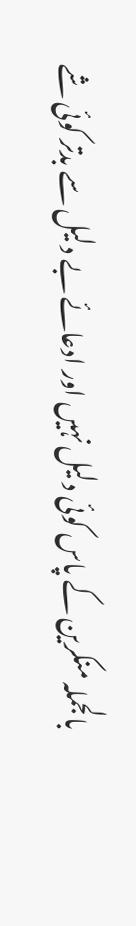بالجملہ منکرین کے پاس کوئی دلیل نہیں اور ادعائے بے دلیل سے بدتر کوئی شے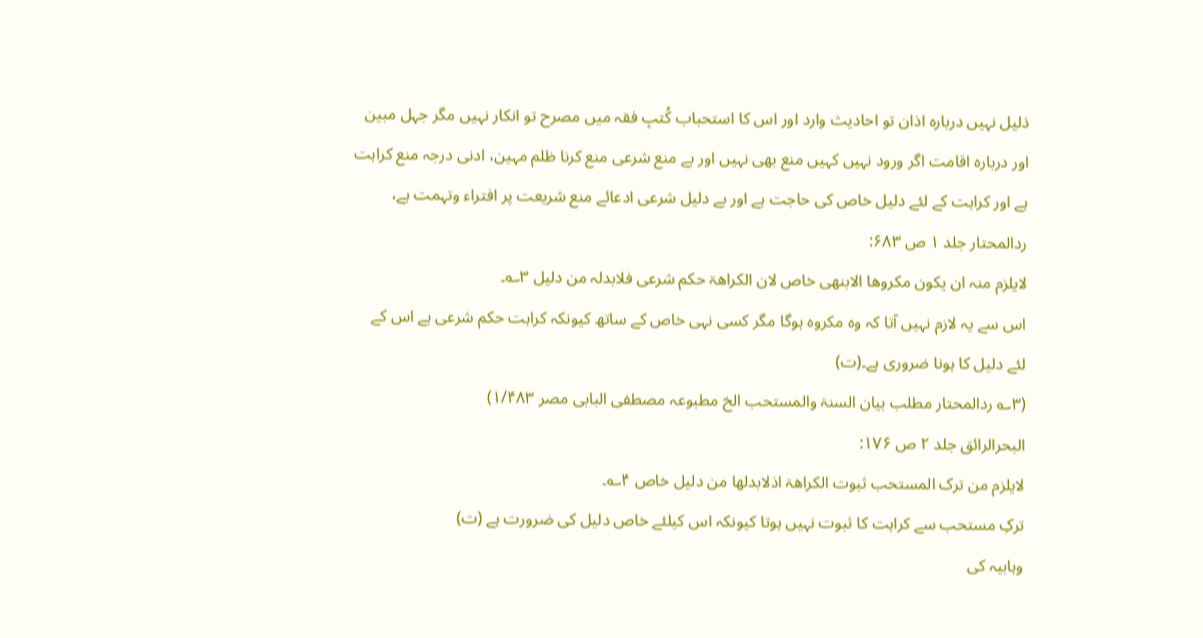ذلیل نہیں دربارہ اذان تو احادیث وارد اور اس کا استحباب کُتبِ فقہ میں مصرح تو انکار نہیں مگر جہل مبین اور دربارہ اقامت اگر ورود نہیں کہیں منع بھی نہیں اور بے منع شرعی منع کرنا ظلم مہین، ادنی درجہ منع کراہت ہے اور کراہت کے لئے دلیل خاص کی حاجت ہے اور بے دلیل شرعی ادعائے منع شریعت پر افتراء وتہمت ہے، ردالمحتار جلد ۱ ص ۶۸۳:
لایلزم منہ ان یکون مکروھا الابنھی خاص لان الکراھۃ حکم شرعی فلابدلہ من دلیل ۳؎۔
اس سے یہ لازم نہیں آتا کہ وہ مکروہ ہوگا مگر کسی نہی خاص کے ساتھ کیونکہ کراہت حکم شرعی ہے اس کے لئے دلیل کا ہونا ضروری ہے۔(ت)
(۳؎ ردالمحتار مطلب بیان السنۃ والمستحب الخ مطبوعہ مصطفی البابی مصر ۱/۴۸۳)
البحرالرائق جلد ۲ ص ۱۷۶:
لایلزم من ترک المستحب ثبوت الکراھۃ اذلابدلھا من دلیل خاص ۴؎۔
ترکِ مستحب سے کراہت کا ثبوت نہیں ہوتا کیونکہ اس کیلئے خاص دلیل کی ضرورت ہے (ت)
وہابیہ کی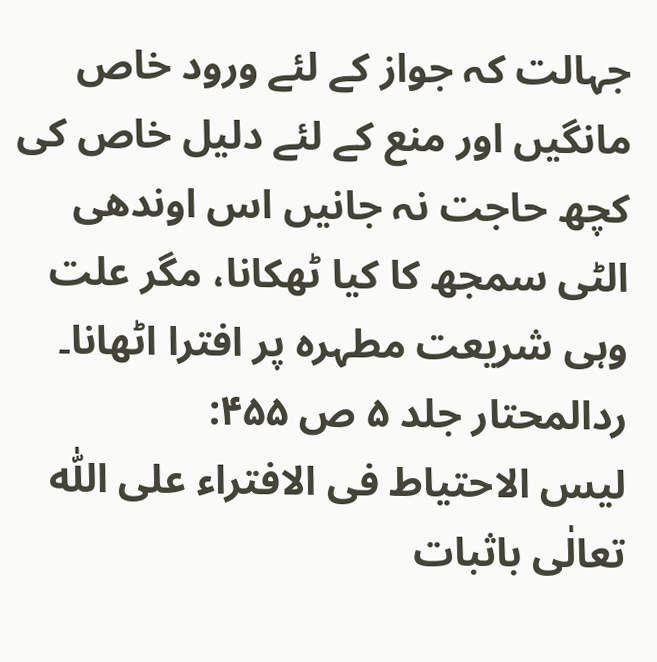جہالت کہ جواز کے لئے ورود خاص مانگیں اور منع کے لئے دلیل خاص کی کچھ حاجت نہ جانیں اس اوندھی الٹی سمجھ کا کیا ٹھکانا، مگر علت وہی شریعت مطہرہ پر افترا اٹھانا۔ ردالمحتار جلد ۵ ص ۴۵۵:
لیس الاحتیاط فی الافتراء علی اللّٰہ تعالٰی باثبات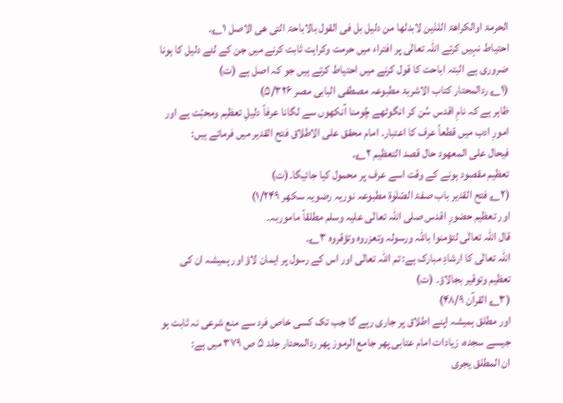الحرمۃ اوالکراھۃ اللذین لابدلھا من دلیل بل فی القول بالاباحۃ التی ھی الاصل ۱؎۔
احتیاط نہیں کرتے اللہ تعالٰی پر افتراء میں حرمت وکراہت ثابت کرنے میں جن کے لئے دلیل کا ہونا ضروری ہے البتہ اباحت کا قول کرنے میں احتیاط کرتے ہیں جو کہ اصل ہے (ت)
(۱؎ ردالمحتار کتاب الاشربۃ مطبوعہ مصطفی البابی مصر ۵/۳۲۶)
ظاہر ہے کہ نامِ اقدس سُن کر انگوٹھے چُومنا آنکھوں سے لگانا عرفاً دلیلِ تعظیم ومحبّت ہے اور امورِ ادب میں قطعاً عرف کا اعتبار۔ امام محقق علی الاطلاق فتح القدیر میں فرماتے ہیں:
فیحال علی المعھود حال قصد التعظیم ۲؎۔
تعظیم مقصود ہونے کے وقت اسے عرف پر محمول کیا جائیگا۔(ت)
(۲؎ فتح القدیر باب صفۃ الصّلٰوۃ مطبوعہ نوریہ رضویہ سکھر ۱/۲۴۹)
اور تعظیم حضورِ اقدس صلی اللہ تعالٰی علیہ وسلم مطلقاً ماموربہ۔
قال اللّٰہ تعالٰی لتؤمنوا باللّٰہ ورسولہ وتعزروہ وتؤقروہ ۳؎۔
اللہ تعالٰی کا ارشادِ مبارک ہے: تم اللہ تعالٰی اور اس کے رسول پر ایمان لاؤ اور ہمیشہ ان کی تعظیم وتوقیر بجالاؤ۔ (ت)
(۳؎ القرآن ۴۸/۹)
اور مطلق ہمیشہ اپنے اطلاق پر جاری رہے گا جب تک کسی خاص فرد سے منع شرعی نہ ثابت ہو جیسے سجدہ، زیادات امام عتابی پھر جامع الرموز پھر ردالمحتار جلد ۵ ص ۳۷۹ میں ہے:
ان المطلق یجری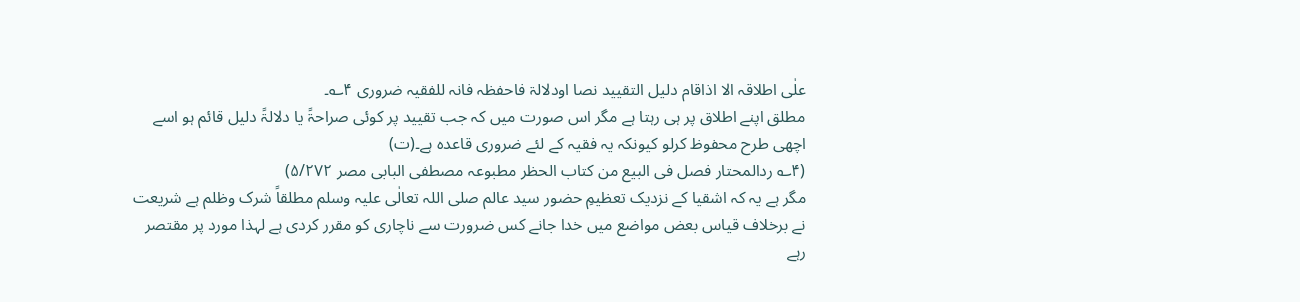علٰی اطلاقہ الا اذاقام دلیل التقیید نصا اودلالۃ فاحفظہ فانہ للفقیہ ضروری ۴؎۔
مطلق اپنے اطلاق پر ہی رہتا ہے مگر اس صورت میں کہ جب تقیید پر کوئی صراحۃً یا دلالۃً دلیل قائم ہو اسے اچھی طرح محفوظ کرلو کیونکہ یہ فقیہ کے لئے ضروری قاعدہ ہے۔(ت)
(۴؎ ردالمحتار فصل فی البیع من کتاب الحظر مطبوعہ مصطفی البابی مصر ۵/۲۷۲)
مگر ہے یہ کہ اشقیا کے نزدیک تعظیمِ حضور سید عالم صلی اللہ تعالٰی علیہ وسلم مطلقاً شرک وظلم ہے شریعت نے برخلاف قیاس بعض مواضع میں خدا جانے کس ضرورت سے ناچاری کو مقرر کردی ہے لہذا مورد پر مقتصر رہے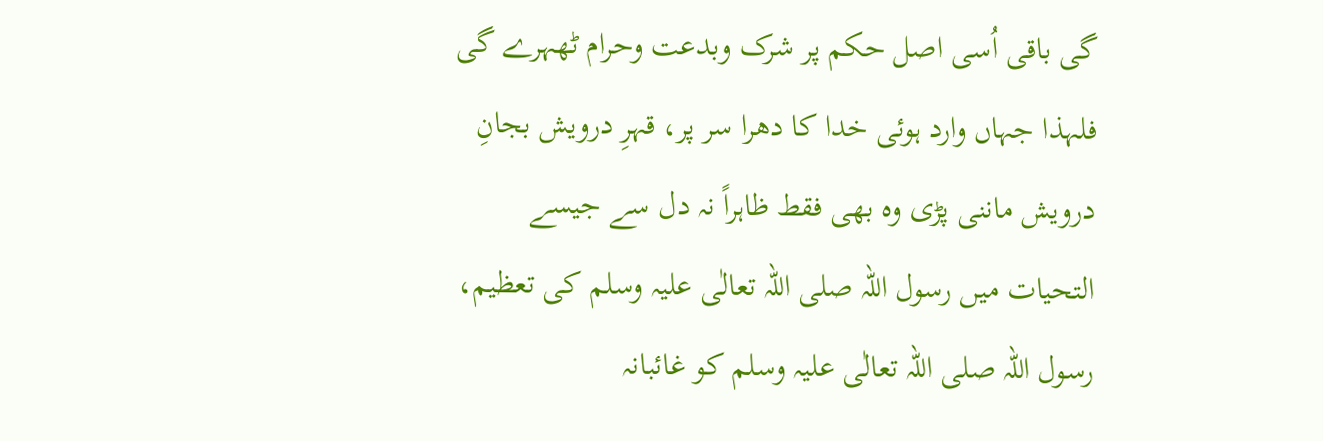گی باقی اُسی اصل حکم پر شرک وبدعت وحرام ٹھہرے گی فلہذا جہاں وارد ہوئی خدا کا دھرا سر پر، قہرِ درویش بجانِ درویش ماننی پڑی وہ بھی فقط ظاہراً نہ دل سے جیسے التحیات میں رسول اللہ صلی اللہ تعالٰی علیہ وسلم کی تعظیم، رسول اللہ صلی اللہ تعالٰی علیہ وسلم کو غائبانہ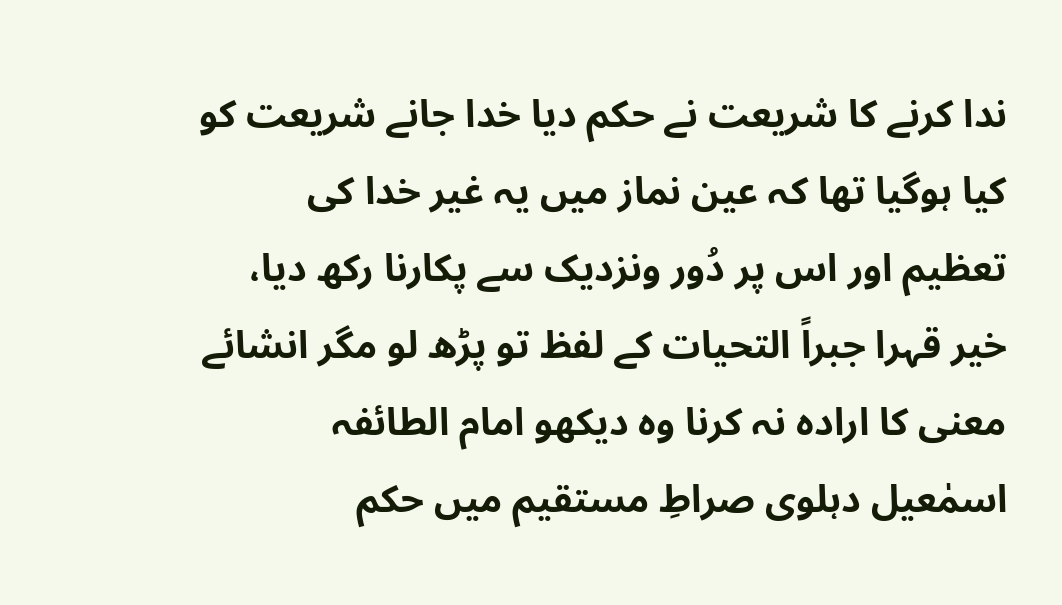ندا کرنے کا شریعت نے حکم دیا خدا جانے شریعت کو کیا ہوگیا تھا کہ عین نماز میں یہ غیر خدا کی تعظیم اور اس پر دُور ونزدیک سے پکارنا رکھ دیا، خیر قہرا جبراً التحیات کے لفظ تو پڑھ لو مگر انشائے معنی کا ارادہ نہ کرنا وہ دیکھو امام الطائفہ اسمٰعیل دہلوی صراطِ مستقیم میں حکم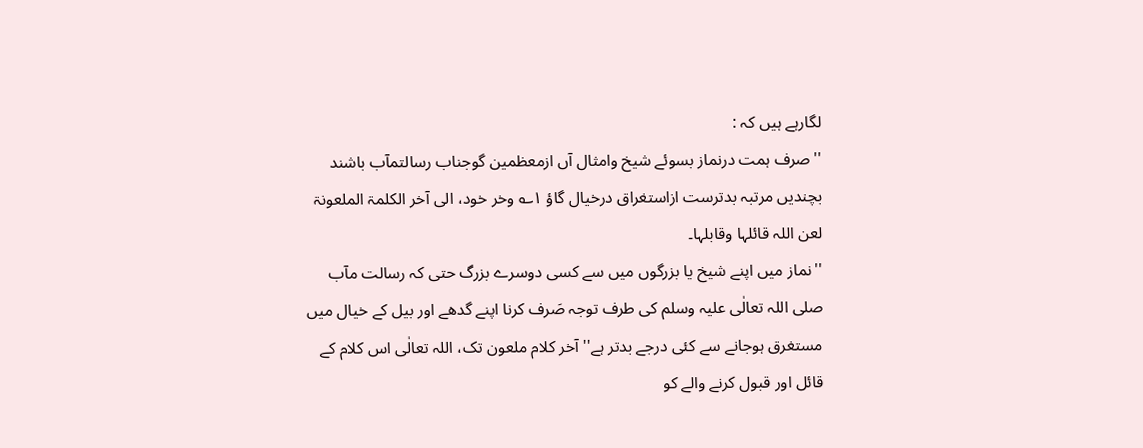لگارہے ہیں کہ :
''صرف ہمت درنماز بسوئے شیخ وامثال آں ازمعظمین گوجناب رسالتمآب باشند بچندیں مرتبہ بدترست ازاستغراق درخیال گاؤ ۱؎ وخر خود، الی آخر الکلمۃ الملعونۃ لعن اللہ قائلہا وقابلہا۔
''نماز میں اپنے شیخ یا بزرگوں میں سے کسی دوسرے بزرگ حتی کہ رسالت مآب صلی اللہ تعالٰی علیہ وسلم کی طرف توجہ صَرف کرنا اپنے گدھے اور بیل کے خیال میں مستغرق ہوجانے سے کئی درجے بدتر ہے'' آخر کلام ملعون تک، اللہ تعالٰی اس کلام کے قائل اور قبول کرنے والے کو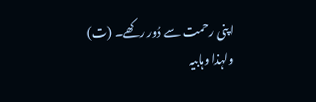اپنی رحمت سے دُور رکھے۔ (ت)
ولہذا وہابیہ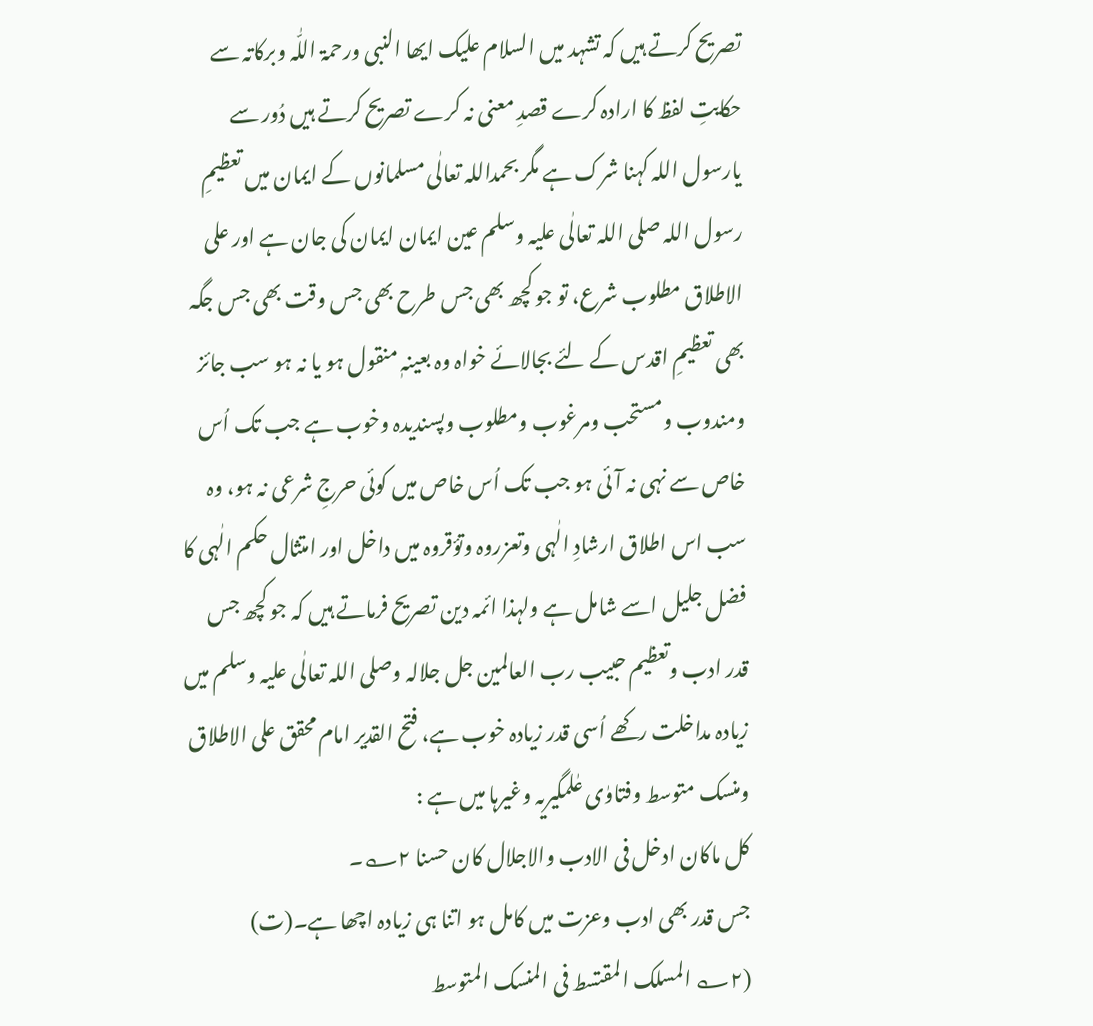تصریح کرتے ہیں کہ تشہد میں السلام علیک ایھا النبی ورحمۃ اللّٰہ وبرکاتہ سے حکایتِ لفظ کا ارادہ کرے قصدِ معنی نہ کرے تصریح کرتے ہیں دُور سے یارسول اللہ کہنا شرک ہے مگر بحمداللہ تعالٰی مسلمانوں کے ایمان میں تعظیمِ رسول اللہ صلی اللہ تعالٰی علیہ وسلم عین ایمان ایمان کی جان ہے اور علی الاطلاق مطلوب شرع، تو جو کچھ بھی جس طرح بھی جس وقت بھی جس جگہ بھی تعظیمِ اقدس کے لئے بجالائے خواہ وہ بعینہٖ منقول ہو یا نہ ہو سب جائز ومندوب ومستحب ومرغوب ومطلوب وپسندیدہ وخوب ہے جب تک اُس خاص سے نہی نہ آئی ہو جب تک اُس خاص میں کوئی حرجِ شرعی نہ ہو، وہ سب اس اطلاق ارشادِ الٰہی وتعزروہ وتؤقروہ میں داخل اور امتثال حکم الٰہی کا فضل جلیل اسے شامل ہے ولہذا ائمہ دین تصریح فرماتے ہیں کہ جو کچھ جس قدر ادب وتعظیم حبیب رب العالمین جل جلالہ وصلی اللہ تعالٰی علیہ وسلم میں زیادہ مداخلت رکھے اُسی قدر زیادہ خوب ہے، فتح القدیر امام محقق علی الاطلاق ومنسک متوسط وفتاوٰی عٰلمگیریہ وغیرہا میں ہے :
کل ماکان ادخل فی الادب والاجلال کان حسنا ۲؎۔
جس قدر بھی ادب وعزت میں کامل ہو اتنا ہی زیادہ اچھا ہے۔(ت)
(۲؎ المسلک المقتسط فی المنسک المتوسط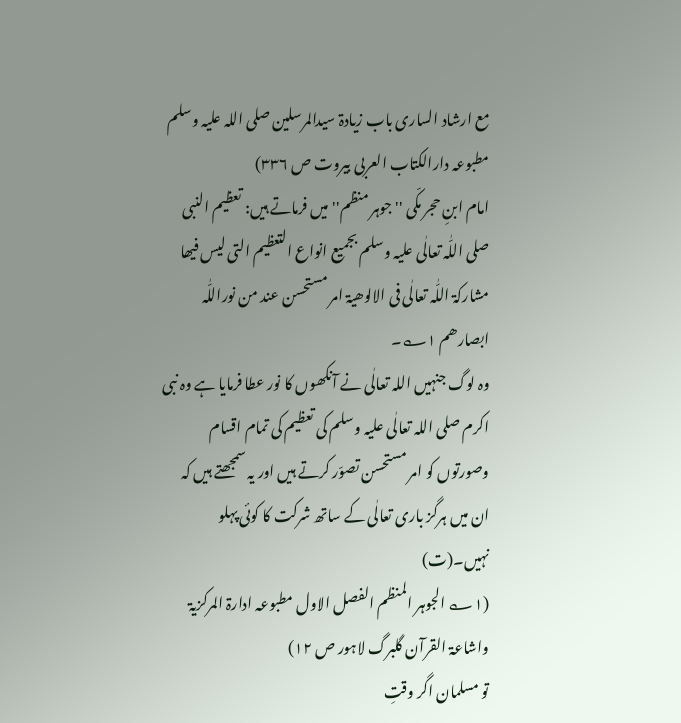مع ارشاد الساری باب زیادۃ سیدالمرسلین صلی اللہ علیہ وسلم مطبوعہ دارالکتاب العربی بیروت ص ۳۳۶)
امام ابنِ حجر مکّی ''جوہر منظم'' میں فرماتے ہیں: تعظیم النبی صلی اللّٰہ تعالٰی علیہ وسلم بجمیع انواع التعظیم التی لیس فیھا مشارکۃ اللّٰہ تعالٰی فی الالوھیۃ امر مستحسن عند من نوراللّٰہ ابصارھم ۱؎۔
وہ لوگ جنہیں اللہ تعالٰی نے آنکھوں کا نور عطا فرمایا ہے وہ نبی اکرم صلی اللہ تعالٰی علیہ وسلم کی تعظیم کی تمام اقسام وصورتوں کو امر مستحسن تصوّر کرتے ہیں اور یہ سمجھتے ہیں کہ ان میں ہرگز باری تعالٰی کے ساتھ شرکت کا کوئی پہلو نہیں۔(ت)
(۱؎ الجوہر المنظم الفصل الاول مطبوعہ ادارۃ المرکزیۃ واشاعۃ القرآن گلبرگ لاہور ص ۱۲)
تو مسلمان اگر وقتِ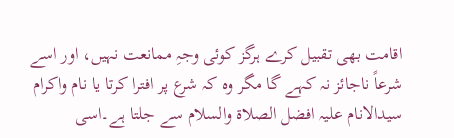اقامت بھی تقبیل کرے ہرگز کوئی وجہِ ممانعت نہیں، اور اسے شرعاً ناجائز نہ کہے گا مگر وہ کہ شرع پر افترا کرتا یا نام واکرام سیدالانام علیہ افضل الصلاۃ والسلام سے جلتا ہے۔اسی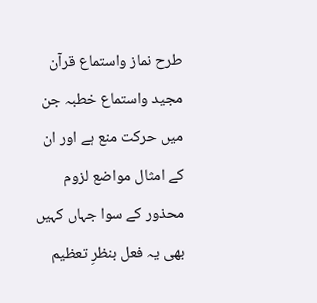طرح نماز واستماع قرآن مجید واستماع خطبہ جن میں حرکت منع ہے اور ان کے امثال مواضع لزوم محذور کے سوا جہاں کہیں بھی یہ فعل بنظرِ تعظیم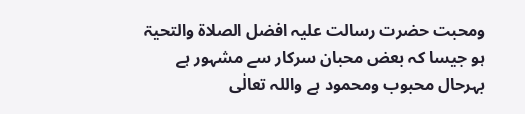ومحبت حضرت رسالت علیہ افضل الصلاۃ والتحیۃ ہو جیسا کہ بعض محبان سرکار سے مشہور ہے بہرحال محبوب ومحمود ہے واللہ تعالٰی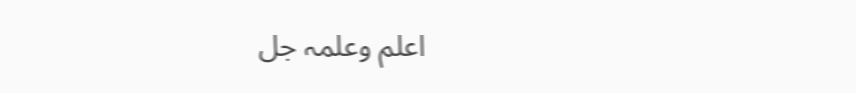اعلم وعلمہ جل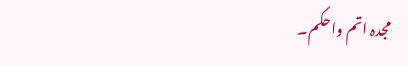مجدہ اتم واحکم۔